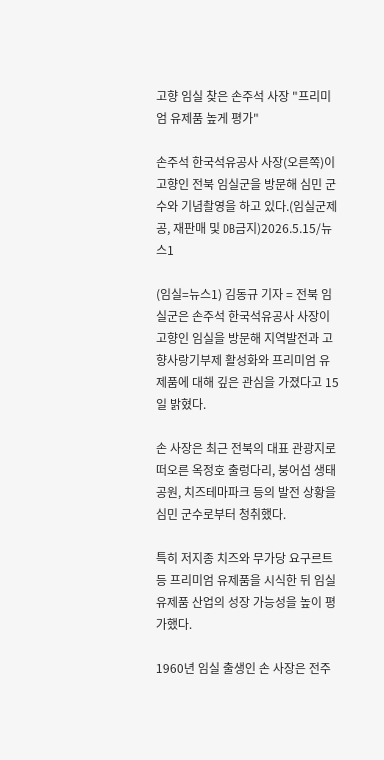고향 임실 찾은 손주석 사장 "프리미엄 유제품 높게 평가"

손주석 한국석유공사 사장(오른쪽)이 고향인 전북 임실군을 방문해 심민 군수와 기념촬영을 하고 있다.(임실군제공, 재판매 및 DB금지)2026.5.15/뉴스1

(임실=뉴스1) 김동규 기자 = 전북 임실군은 손주석 한국석유공사 사장이 고향인 임실을 방문해 지역발전과 고향사랑기부제 활성화와 프리미엄 유제품에 대해 깊은 관심을 가졌다고 15일 밝혔다.

손 사장은 최근 전북의 대표 관광지로 떠오른 옥정호 출렁다리, 붕어섬 생태공원, 치즈테마파크 등의 발전 상황을 심민 군수로부터 청취했다.

특히 저지종 치즈와 무가당 요구르트 등 프리미엄 유제품을 시식한 뒤 임실 유제품 산업의 성장 가능성을 높이 평가했다.

1960년 임실 출생인 손 사장은 전주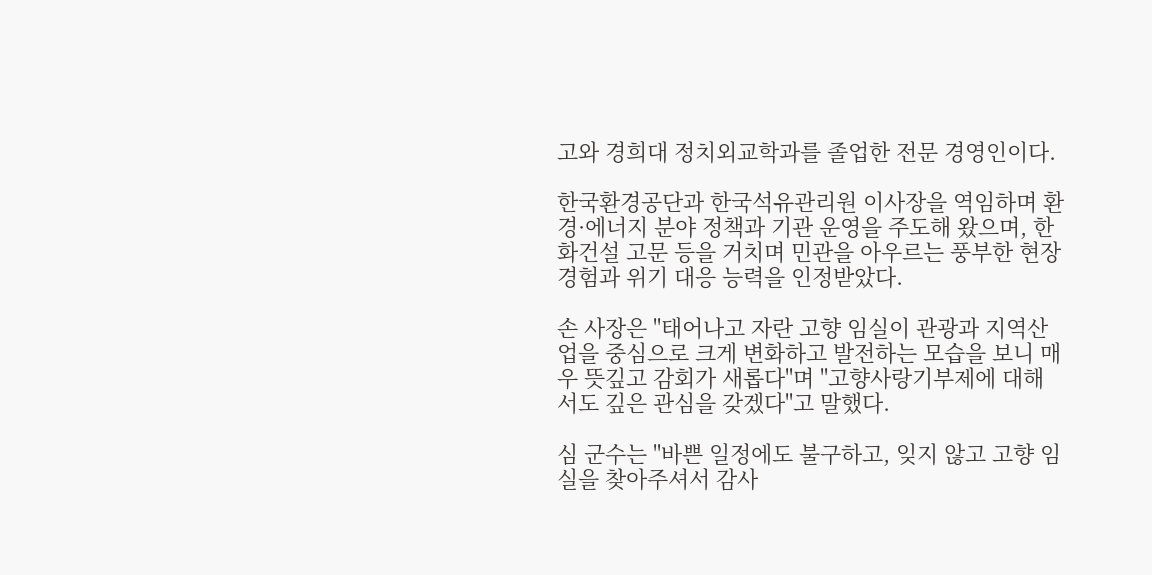고와 경희대 정치외교학과를 졸업한 전문 경영인이다.

한국환경공단과 한국석유관리원 이사장을 역임하며 환경·에너지 분야 정책과 기관 운영을 주도해 왔으며, 한화건설 고문 등을 거치며 민관을 아우르는 풍부한 현장 경험과 위기 대응 능력을 인정받았다.

손 사장은 "태어나고 자란 고향 임실이 관광과 지역산업을 중심으로 크게 변화하고 발전하는 모습을 보니 매우 뜻깊고 감회가 새롭다"며 "고향사랑기부제에 대해서도 깊은 관심을 갖겠다"고 말했다.

심 군수는 "바쁜 일정에도 불구하고, 잊지 않고 고향 임실을 찾아주셔서 감사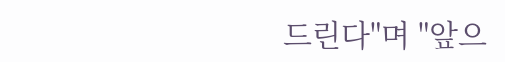드린다"며 "앞으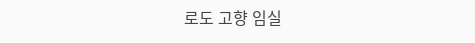로도 고향 임실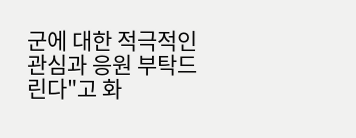군에 대한 적극적인 관심과 응원 부탁드린다"고 화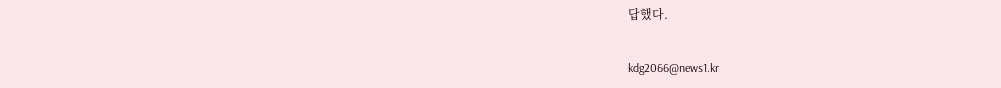답했다.

kdg2066@news1.kr